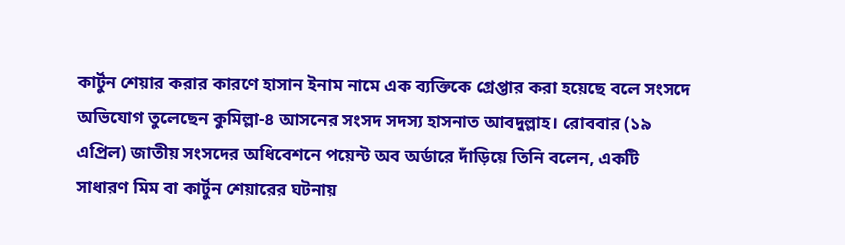কার্টুন শেয়ার করার কারণে হাসান ইনাম নামে এক ব্যক্তিকে গ্রেপ্তার করা হয়েছে বলে সংসদে অভিযোগ তুলেছেন কুমিল্লা-৪ আসনের সংসদ সদস্য হাসনাত আবদুল্লাহ। রোববার (১৯ এপ্রিল) জাতীয় সংসদের অধিবেশনে পয়েন্ট অব অর্ডারে দাঁড়িয়ে তিনি বলেন, একটি সাধারণ মিম বা কার্টুন শেয়ারের ঘটনায়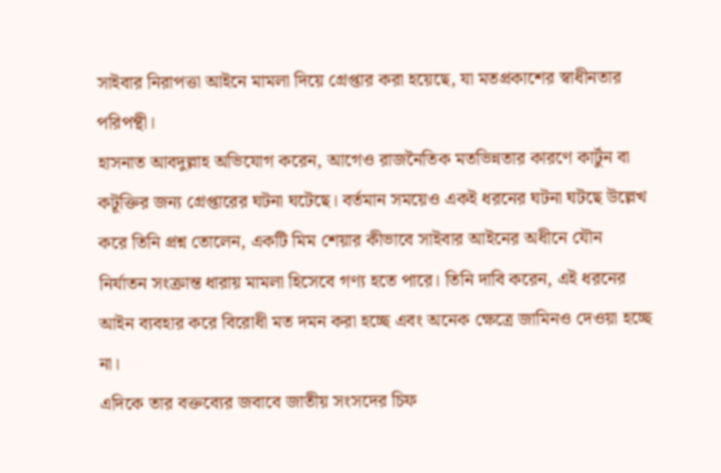সাইবার নিরাপত্তা আইনে মামলা দিয়ে গ্রেপ্তার করা হয়েছে, যা মতপ্রকাশের স্বাধীনতার পরিপন্থী।
হাসনাত আবদুল্লাহ অভিযোগ করেন, আগেও রাজনৈতিক মতভিন্নতার কারণে কার্টুন বা কটূক্তির জন্য গ্রেপ্তারের ঘটনা ঘটেছে। বর্তমান সময়েও একই ধরনের ঘটনা ঘটছে উল্লেখ করে তিনি প্রশ্ন তোলেন, একটি মিম শেয়ার কীভাবে সাইবার আইনের অধীনে যৌন নির্যাতন সংক্রান্ত ধারায় মামলা হিসেবে গণ্য হতে পারে। তিনি দাবি করেন, এই ধরনের আইন ব্যবহার করে বিরোধী মত দমন করা হচ্ছে এবং অনেক ক্ষেত্রে জামিনও দেওয়া হচ্ছে না।
এদিকে তার বক্তব্যের জবাবে জাতীয় সংসদের চিফ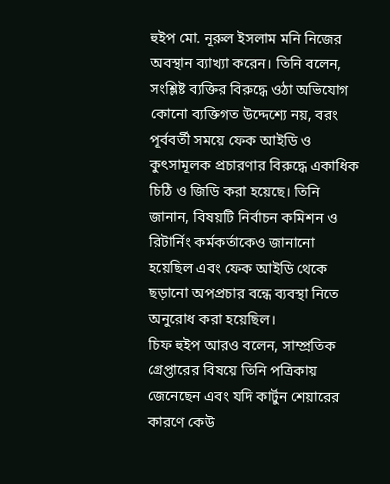হুইপ মো. নূরুল ইসলাম মনি নিজের অবস্থান ব্যাখ্যা করেন। তিনি বলেন, সংশ্লিষ্ট ব্যক্তির বিরুদ্ধে ওঠা অভিযোগ কোনো ব্যক্তিগত উদ্দেশ্যে নয়, বরং পূর্ববর্তী সময়ে ফেক আইডি ও কুৎসামূলক প্রচারণার বিরুদ্ধে একাধিক চিঠি ও জিডি করা হয়েছে। তিনি জানান, বিষয়টি নির্বাচন কমিশন ও রিটার্নিং কর্মকর্তাকেও জানানো হয়েছিল এবং ফেক আইডি থেকে ছড়ানো অপপ্রচার বন্ধে ব্যবস্থা নিতে অনুরোধ করা হয়েছিল।
চিফ হুইপ আরও বলেন, সাম্প্রতিক গ্রেপ্তারের বিষয়ে তিনি পত্রিকায় জেনেছেন এবং যদি কার্টুন শেয়ারের কারণে কেউ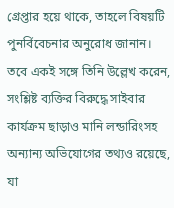গ্রেপ্তার হয়ে থাকে, তাহলে বিষয়টি পুনর্বিবেচনার অনুরোধ জানান। তবে একই সঙ্গে তিনি উল্লেখ করেন, সংশ্লিষ্ট ব্যক্তির বিরুদ্ধে সাইবার কার্যক্রম ছাড়াও মানি লন্ডারিংসহ অন্যান্য অভিযোগের তথ্যও রয়েছে, যা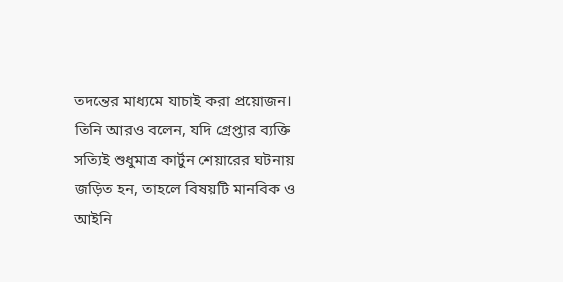তদন্তের মাধ্যমে যাচাই করা প্রয়োজন।
তিনি আরও বলেন, যদি গ্রেপ্তার ব্যক্তি সত্যিই শুধুমাত্র কার্টুন শেয়ারের ঘটনায় জড়িত হন, তাহলে বিষয়টি মানবিক ও আইনি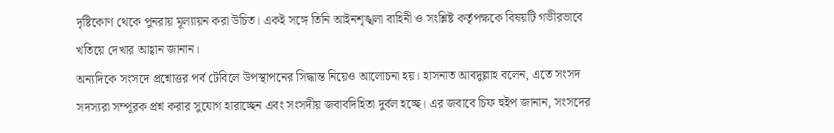দৃষ্টিকোণ থেকে পুনরায় মূল্যায়ন করা উচিত। একই সঙ্গে তিনি আইনশৃঙ্খলা বাহিনী ও সংশ্লিষ্ট কর্তৃপক্ষকে বিষয়টি গভীরভাবে খতিয়ে দেখার আহ্বান জানান।
অন্যদিকে সংসদে প্রশ্নোত্তর পর্ব টেবিলে উপস্থাপনের সিদ্ধান্ত নিয়েও আলোচনা হয়। হাসনাত আবদুল্লাহ বলেন, এতে সংসদ সদস্যরা সম্পূরক প্রশ্ন করার সুযোগ হারাচ্ছেন এবং সংসদীয় জবাবদিহিতা দুর্বল হচ্ছে। এর জবাবে চিফ হুইপ জানান, সংসদের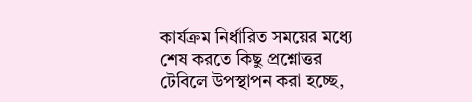কার্যক্রম নির্ধারিত সময়ের মধ্যে শেষ করতে কিছু প্রশ্নোত্তর টেবিলে উপস্থাপন করা হচ্ছে,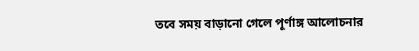তবে সময় বাড়ানো গেলে পূর্ণাঙ্গ আলোচনার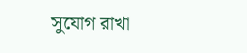সুযোগ রাখা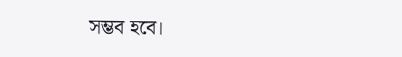সম্ভব হবে।